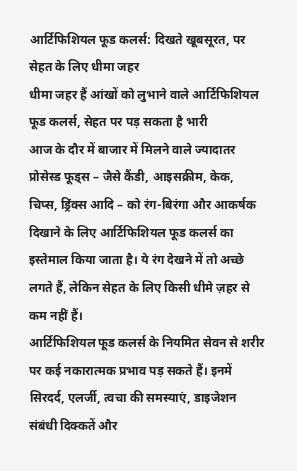आर्टिफिशियल फूड कलर्स: दिखते खूबसूरत, पर सेहत के लिए धीमा जहर
धीमा जहर हैं आंखों को लुभाने वाले आर्टिफिशियल फूड कलर्स, सेहत पर पड़ सकता है भारी
आज के दौर में बाजार में मिलने वाले ज्यादातर प्रोसेस्ड फूड्स – जैसे कैंडी, आइसक्रीम, केक, चिप्स, ड्रिंक्स आदि – को रंग-बिरंगा और आकर्षक दिखाने के लिए आर्टिफिशियल फूड कलर्स का इस्तेमाल किया जाता है। ये रंग देखने में तो अच्छे लगते हैं, लेकिन सेहत के लिए किसी धीमे ज़हर से कम नहीं हैं।
आर्टिफिशियल फूड कलर्स के नियमित सेवन से शरीर पर कई नकारात्मक प्रभाव पड़ सकते हैं। इनमें सिरदर्द, एलर्जी, त्वचा की समस्याएं, डाइजेशन संबंधी दिक्कतें और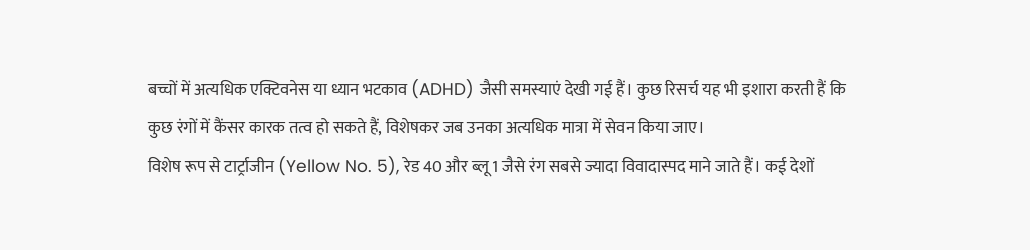बच्चों में अत्यधिक एक्टिवनेस या ध्यान भटकाव (ADHD) जैसी समस्याएं देखी गई हैं। कुछ रिसर्च यह भी इशारा करती हैं कि कुछ रंगों में कैंसर कारक तत्व हो सकते हैं, विशेषकर जब उनका अत्यधिक मात्रा में सेवन किया जाए।
विशेष रूप से टार्ट्राजीन (Yellow No. 5), रेड 40 और ब्लू 1 जैसे रंग सबसे ज्यादा विवादास्पद माने जाते हैं। कई देशों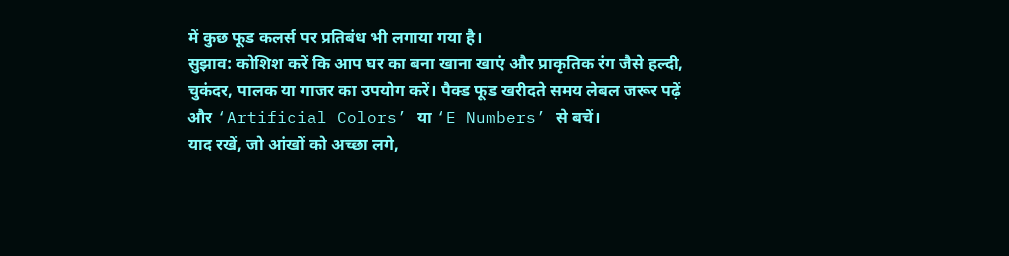में कुछ फूड कलर्स पर प्रतिबंध भी लगाया गया है।
सुझाव: कोशिश करें कि आप घर का बना खाना खाएं और प्राकृतिक रंग जैसे हल्दी, चुकंदर, पालक या गाजर का उपयोग करें। पैक्ड फूड खरीदते समय लेबल जरूर पढ़ें और ‘Artificial Colors’ या ‘E Numbers’ से बचें।
याद रखें, जो आंखों को अच्छा लगे,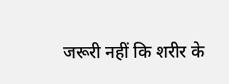जरूरी नहीं कि शरीर के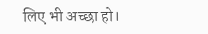लिए भी अच्छा हो।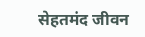सेहतमंद जीवन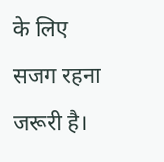के लिए सजग रहना जरूरी है।